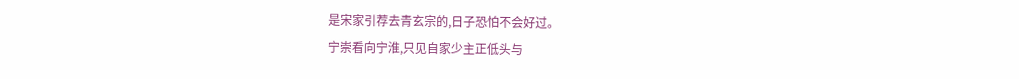是宋家引荐去青玄宗的,日子恐怕不会好过。
宁崇看向宁淮,只见自家少主正低头与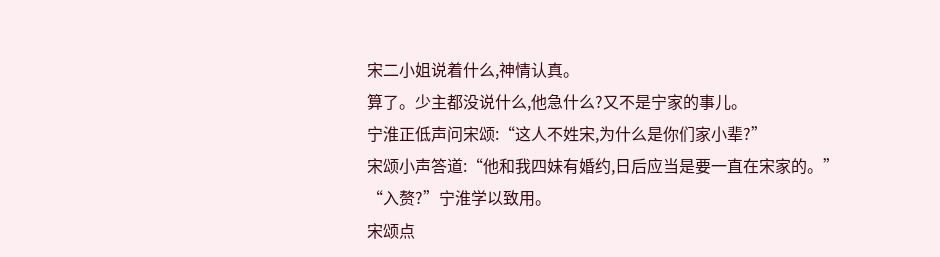宋二小姐说着什么,神情认真。
算了。少主都没说什么,他急什么?又不是宁家的事儿。
宁淮正低声问宋颂:“这人不姓宋,为什么是你们家小辈?”
宋颂小声答道:“他和我四妹有婚约,日后应当是要一直在宋家的。”
“入赘?”宁淮学以致用。
宋颂点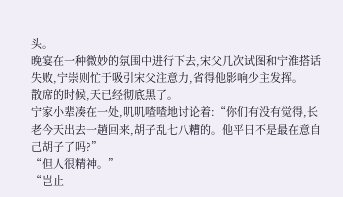头。
晚宴在一种微妙的氛围中进行下去,宋父几次试图和宁淮搭话失败,宁崇则忙于吸引宋父注意力,省得他影响少主发挥。
散席的时候,天已经彻底黑了。
宁家小辈凑在一处,叽叽喳喳地讨论着:“你们有没有觉得,长老今天出去一趟回来,胡子乱七八糟的。他平日不是最在意自己胡子了吗?”
“但人很精神。”
“岂止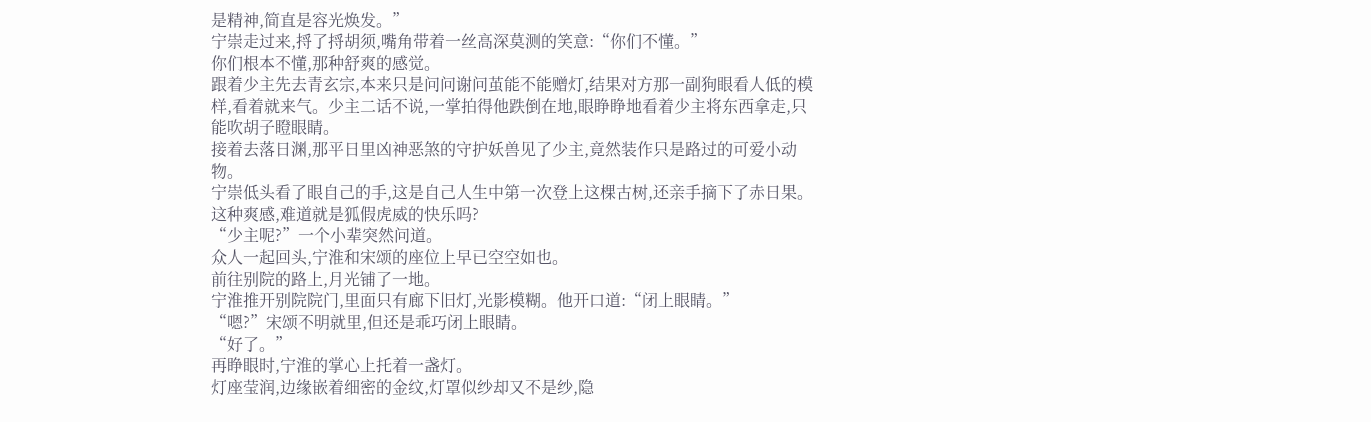是精神,简直是容光焕发。”
宁崇走过来,捋了捋胡须,嘴角带着一丝高深莫测的笑意:“你们不懂。”
你们根本不懂,那种舒爽的感觉。
跟着少主先去青玄宗,本来只是问问谢问茧能不能赠灯,结果对方那一副狗眼看人低的模样,看着就来气。少主二话不说,一掌拍得他跌倒在地,眼睁睁地看着少主将东西拿走,只能吹胡子瞪眼睛。
接着去落日渊,那平日里凶神恶煞的守护妖兽见了少主,竟然装作只是路过的可爱小动物。
宁崇低头看了眼自己的手,这是自己人生中第一次登上这棵古树,还亲手摘下了赤日果。
这种爽感,难道就是狐假虎威的快乐吗?
“少主呢?”一个小辈突然问道。
众人一起回头,宁淮和宋颂的座位上早已空空如也。
前往别院的路上,月光铺了一地。
宁淮推开别院院门,里面只有廊下旧灯,光影模糊。他开口道:“闭上眼睛。”
“嗯?”宋颂不明就里,但还是乖巧闭上眼睛。
“好了。”
再睁眼时,宁淮的掌心上托着一盏灯。
灯座莹润,边缘嵌着细密的金纹,灯罩似纱却又不是纱,隐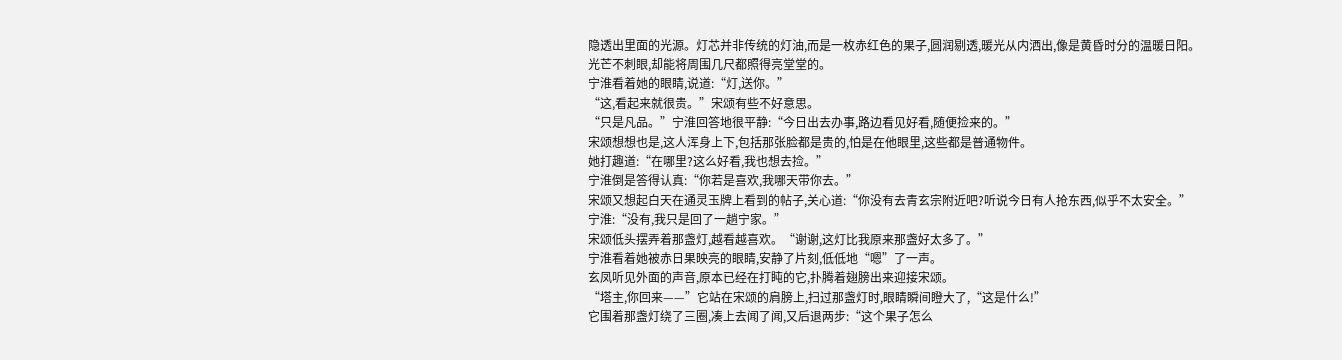隐透出里面的光源。灯芯并非传统的灯油,而是一枚赤红色的果子,圆润剔透,暖光从内洒出,像是黄昏时分的温暖日阳。
光芒不刺眼,却能将周围几尺都照得亮堂堂的。
宁淮看着她的眼睛,说道:“灯,送你。”
“这,看起来就很贵。”宋颂有些不好意思。
“只是凡品。”宁淮回答地很平静:“今日出去办事,路边看见好看,随便捡来的。”
宋颂想想也是,这人浑身上下,包括那张脸都是贵的,怕是在他眼里,这些都是普通物件。
她打趣道:“在哪里?这么好看,我也想去捡。”
宁淮倒是答得认真:“你若是喜欢,我哪天带你去。”
宋颂又想起白天在通灵玉牌上看到的帖子,关心道:“你没有去青玄宗附近吧?听说今日有人抢东西,似乎不太安全。”
宁淮:“没有,我只是回了一趟宁家。”
宋颂低头摆弄着那盏灯,越看越喜欢。“谢谢,这灯比我原来那盏好太多了。”
宁淮看着她被赤日果映亮的眼睛,安静了片刻,低低地“嗯”了一声。
玄凤听见外面的声音,原本已经在打盹的它,扑腾着翅膀出来迎接宋颂。
“塔主,你回来——”它站在宋颂的肩膀上,扫过那盏灯时,眼睛瞬间瞪大了,“这是什么!”
它围着那盏灯绕了三圈,凑上去闻了闻,又后退两步:“这个果子怎么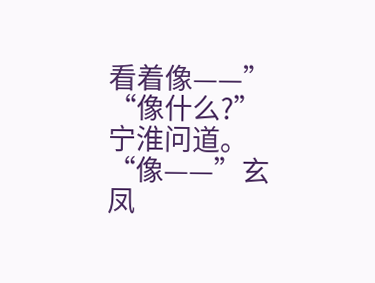看着像——”
“像什么?”宁淮问道。
“像——”玄凤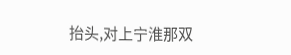抬头,对上宁淮那双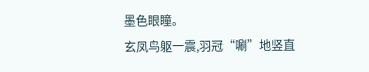墨色眼瞳。
玄凤鸟躯一震,羽冠“唰”地竖直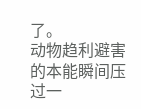了。
动物趋利避害的本能瞬间压过一